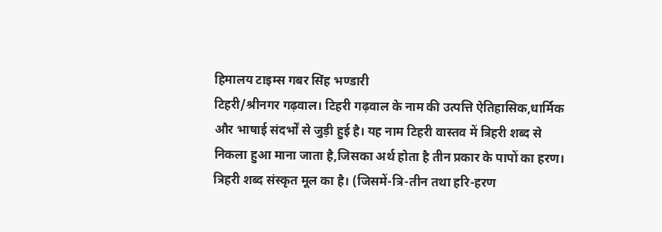हिमालय टाइम्स गबर सिंह भण्डारी
टिहरी/श्रीनगर गढ़वाल। टिहरी गढ़वाल के नाम की उत्पत्ति ऐतिहासिक,धार्मिक और भाषाई संदर्भों से जुड़ी हुई है। यह नाम टिहरी वास्तव में त्रिहरी शब्द से निकला हुआ माना जाता है,जिसका अर्थ होता है तीन प्रकार के पापों का हरण। त्रिहरी शब्द संस्कृत मूल का है। (जिसमें-त्रि-तीन तथा हरि-हरण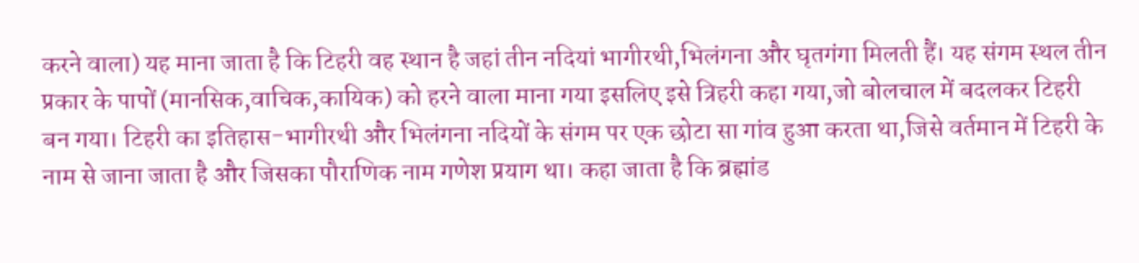करने वाला) यह माना जाता है कि टिहरी वह स्थान है जहां तीन नदियां भागीरथी,भिलंगना और घृतगंगा मिलती हैं। यह संगम स्थल तीन प्रकार के पापों (मानसिक,वाचिक,कायिक) को हरने वाला माना गया इसलिए इसे त्रिहरी कहा गया,जो बोलचाल में बदलकर टिहरी बन गया। टिहरी का इतिहास-भागीरथी और भिलंगना नदियों के संगम पर एक छोटा सा गांव हुआ करता था,जिसे वर्तमान में टिहरी के नाम से जाना जाता है और जिसका पौराणिक नाम गणेश प्रयाग था। कहा जाता है कि ब्रह्मांड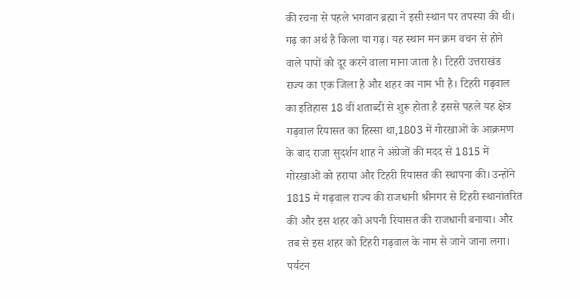की रचना से पहले भगवान ब्रह्मा ने इसी स्थान पर तपस्या की थी। गढ़ का अर्थ है किला या गढ़। यह स्थान मन क्रम वचन से होने वाले पापों को दूर करने वाला माना जाता है। टिहरी उत्तराखंड राज्य का एक जिला है और शहर का नाम भी है। टिहरी गढ़वाल का इतिहास 18 वीं शताब्दी से शुरू होता है इससे पहले यह क्षेत्र गढ़वाल रियासत का हिस्सा था,1803 में गोरखाओं के आक्रमण के बाद राजा सुदर्शन शाह ने अंग्रेजों की मदद से 1815 में गोरखाओं को हराया और टिहरी रियासत की स्थापना की। उन्होंने 1815 मे गढ़वाल राज्य की राजधानी श्रीनगर से टिहरी स्थानांतरित की और इस शहर को अपनी रियासत की राजधानी बनाया। और तब से इस शहर को टिहरी गढ़वाल के नाम से जाने जाना लगा। पर्यटन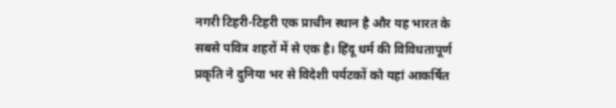नगरी टिहरी-टिहरी एक प्राचीन स्थान है और यह भारत के सबसे पवित्र शहरों में से एक है। हिंदू धर्म की विविधतापूर्ण प्रकृति ने दुनिया भर से विदेशी पर्यटकों को यहां आकर्षित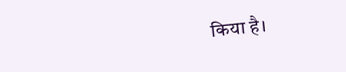किया है।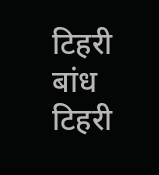टिहरी बांध टिहरी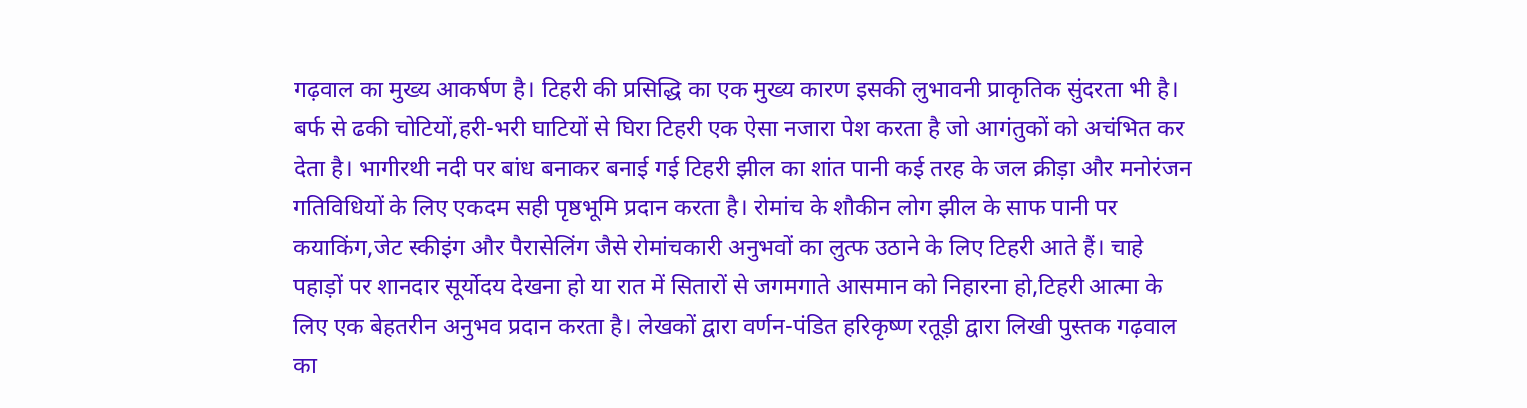गढ़वाल का मुख्य आकर्षण है। टिहरी की प्रसिद्धि का एक मुख्य कारण इसकी लुभावनी प्राकृतिक सुंदरता भी है। बर्फ से ढकी चोटियों,हरी-भरी घाटियों से घिरा टिहरी एक ऐसा नजारा पेश करता है जो आगंतुकों को अचंभित कर देता है। भागीरथी नदी पर बांध बनाकर बनाई गई टिहरी झील का शांत पानी कई तरह के जल क्रीड़ा और मनोरंजन गतिविधियों के लिए एकदम सही पृष्ठभूमि प्रदान करता है। रोमांच के शौकीन लोग झील के साफ पानी पर कयाकिंग,जेट स्कीइंग और पैरासेलिंग जैसे रोमांचकारी अनुभवों का लुत्फ उठाने के लिए टिहरी आते हैं। चाहे पहाड़ों पर शानदार सूर्योदय देखना हो या रात में सितारों से जगमगाते आसमान को निहारना हो,टिहरी आत्मा के लिए एक बेहतरीन अनुभव प्रदान करता है। लेखकों द्वारा वर्णन-पंडित हरिकृष्ण रतूड़ी द्वारा लिखी पुस्तक गढ़वाल का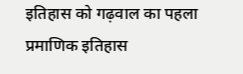इतिहास को गढ़वाल का पहला प्रमाणिक इतिहास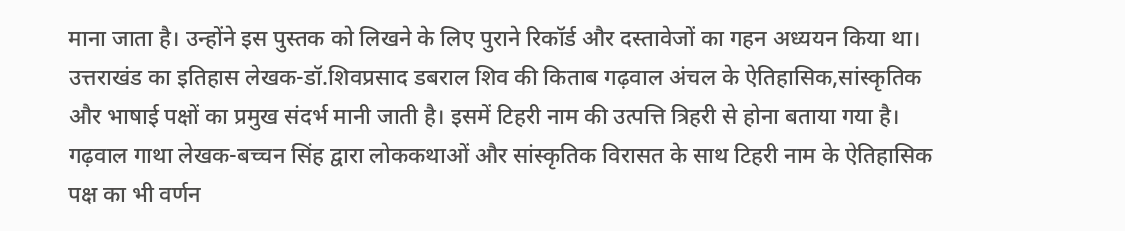माना जाता है। उन्होंने इस पुस्तक को लिखने के लिए पुराने रिकॉर्ड और दस्तावेजों का गहन अध्ययन किया था। उत्तराखंड का इतिहास लेखक-डॉ.शिवप्रसाद डबराल शिव की किताब गढ़वाल अंचल के ऐतिहासिक,सांस्कृतिक और भाषाई पक्षों का प्रमुख संदर्भ मानी जाती है। इसमें टिहरी नाम की उत्पत्ति त्रिहरी से होना बताया गया है। गढ़वाल गाथा लेखक-बच्चन सिंह द्वारा लोककथाओं और सांस्कृतिक विरासत के साथ टिहरी नाम के ऐतिहासिक पक्ष का भी वर्णन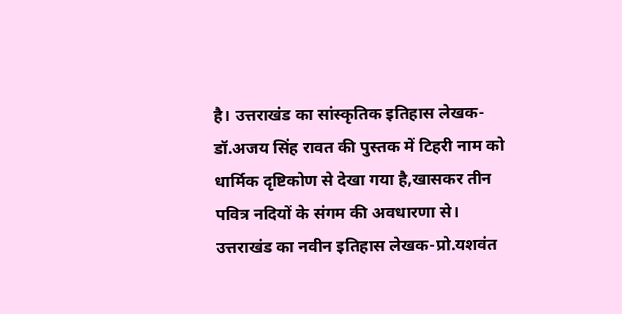है। उत्तराखंड का सांस्कृतिक इतिहास लेखक-डॉ.अजय सिंह रावत की पुस्तक में टिहरी नाम को धार्मिक दृष्टिकोण से देखा गया है,खासकर तीन पवित्र नदियों के संगम की अवधारणा से। उत्तराखंड का नवीन इतिहास लेखक-प्रो.यशवंत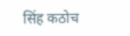सिंह कठोच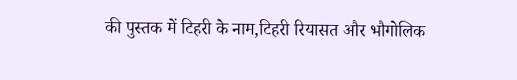की पुस्तक में टिहरी के नाम,टिहरी रियासत और भौगोलिक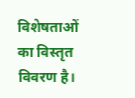विशेषताओं का विस्तृत विवरण है।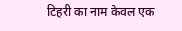टिहरी का नाम केवल एक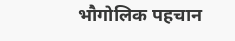भौगोलिक पहचान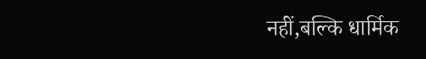नहीं,बल्कि धार्मिक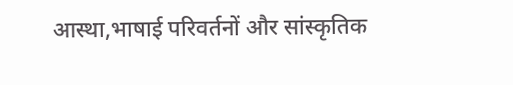आस्था,भाषाई परिवर्तनों और सांस्कृतिक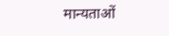मान्यताओं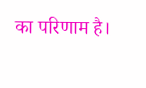का परिणाम है।